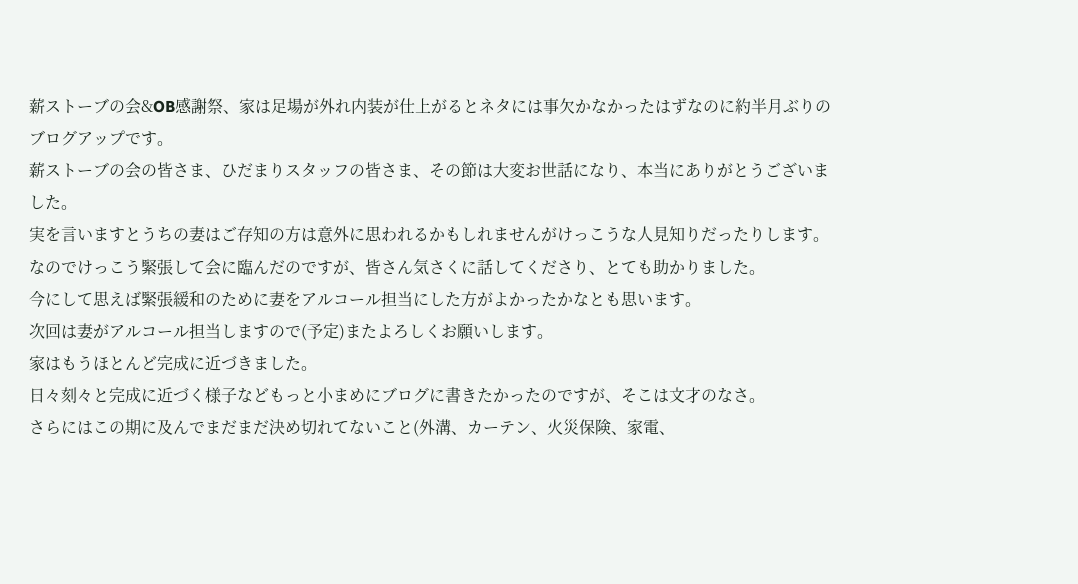薪ストーブの会&OB感謝祭、家は足場が外れ内装が仕上がるとネタには事欠かなかったはずなのに約半月ぶりのブログアップです。
薪ストーブの会の皆さま、ひだまりスタッフの皆さま、その節は大変お世話になり、本当にありがとうございました。
実を言いますとうちの妻はご存知の方は意外に思われるかもしれませんがけっこうな人見知りだったりします。
なのでけっこう緊張して会に臨んだのですが、皆さん気さくに話してくださり、とても助かりました。
今にして思えば緊張緩和のために妻をアルコール担当にした方がよかったかなとも思います。
次回は妻がアルコール担当しますので(予定)またよろしくお願いします。
家はもうほとんど完成に近づきました。
日々刻々と完成に近づく様子などもっと小まめにブログに書きたかったのですが、そこは文才のなさ。
さらにはこの期に及んでまだまだ決め切れてないこと(外溝、カーテン、火災保険、家電、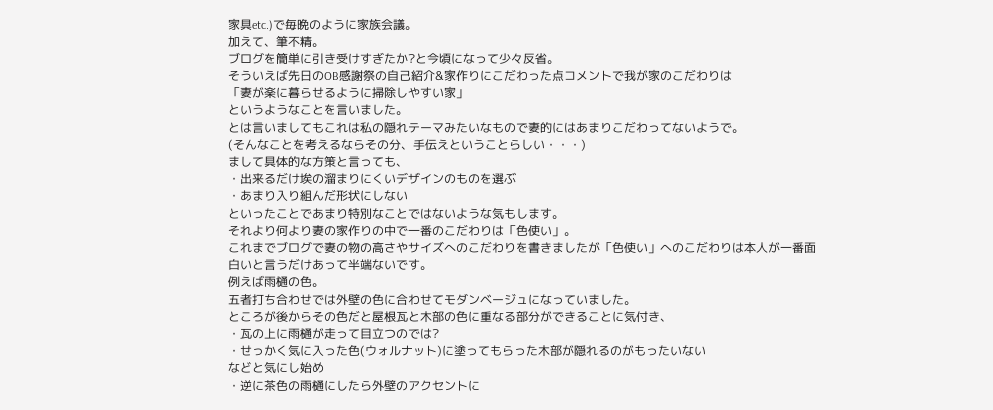家具etc.)で毎晩のように家族会議。
加えて、筆不精。
ブログを簡単に引き受けすぎたか?と今頃になって少々反省。
そういえば先日のOB感謝祭の自己紹介&家作りにこだわった点コメントで我が家のこだわりは
「妻が楽に暮らせるように掃除しやすい家」
というようなことを言いました。
とは言いましてもこれは私の隠れテーマみたいなもので妻的にはあまりこだわってないようで。
(そんなことを考えるならその分、手伝えということらしい・・・)
まして具体的な方策と言っても、
・出来るだけ埃の溜まりにくいデザインのものを選ぶ
・あまり入り組んだ形状にしない
といったことであまり特別なことではないような気もします。
それより何より妻の家作りの中で一番のこだわりは「色使い」。
これまでブログで妻の物の高さやサイズへのこだわりを書きましたが「色使い」へのこだわりは本人が一番面白いと言うだけあって半端ないです。
例えば雨樋の色。
五者打ち合わせでは外壁の色に合わせてモダンベージュになっていました。
ところが後からその色だと屋根瓦と木部の色に重なる部分ができることに気付き、
・瓦の上に雨樋が走って目立つのでは?
・せっかく気に入った色(ウォルナット)に塗ってもらった木部が隠れるのがもったいない
などと気にし始め
・逆に茶色の雨樋にしたら外壁のアクセントに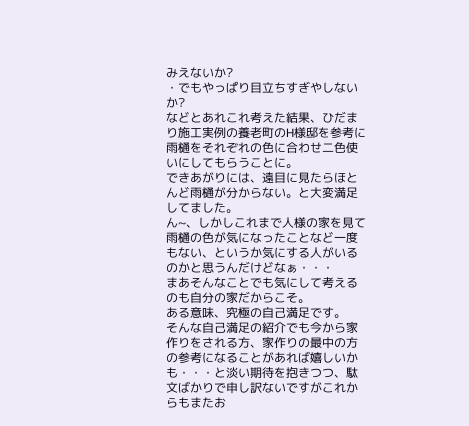みえないか?
・でもやっぱり目立ちすぎやしないか?
などとあれこれ考えた結果、ひだまり施工実例の養老町のH様邸を参考に雨樋をそれぞれの色に合わせ二色使いにしてもらうことに。
できあがりには、遠目に見たらほとんど雨樋が分からない。と大変満足してました。
ん~、しかしこれまで人様の家を見て雨樋の色が気になったことなど一度もない、というか気にする人がいるのかと思うんだけどなぁ・・・
まあそんなことでも気にして考えるのも自分の家だからこそ。
ある意味、究極の自己満足です。
そんな自己満足の紹介でも今から家作りをされる方、家作りの最中の方の参考になることがあれば嬉しいかも・・・と淡い期待を抱きつつ、駄文ばかりで申し訳ないですがこれからもまたお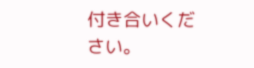付き合いください。